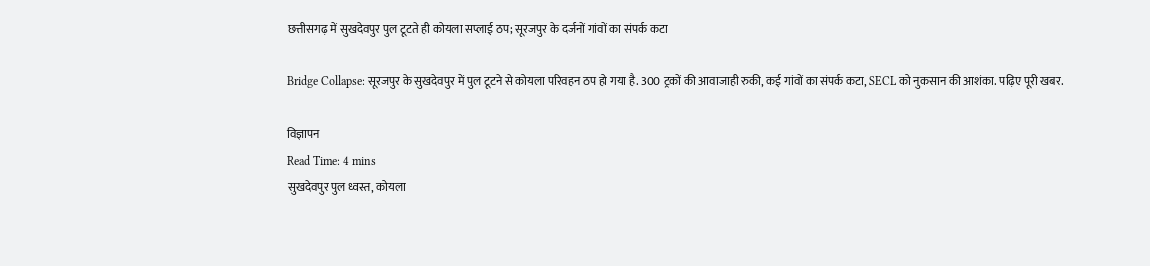छत्तीसगढ़ में सुखदेवपुर पुल टूटते ही कोयला सप्लाई ठप; सूरजपुर के दर्जनों गांवों का संपर्क कटा

Bridge Collapse: सूरजपुर के सुखदेवपुर में पुल टूटने से कोयला परिवहन ठप हो गया है. 300 ट्रकों की आवाजाही रुकी, कई गांवों का संपर्क कटा, SECL को नुकसान की आशंका. पढ़िए पूरी खबर.

विज्ञापन
Read Time: 4 mins
सुखदेवपुर पुल ध्वस्त, कोयला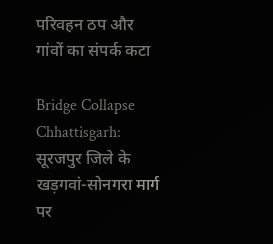परिवहन ठप और गांवों का संपर्क कटा

Bridge Collapse Chhattisgarh: सूरजपुर जिले के खड़गवां-सोनगरा मार्ग पर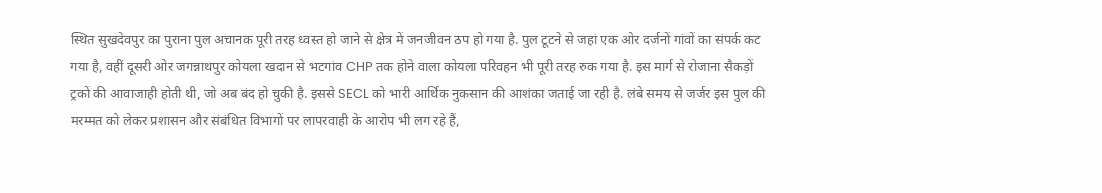स्थित सुखदेवपुर का पुराना पुल अचानक पूरी तरह ध्वस्त हो जाने से क्षेत्र में जनजीवन ठप हो गया है. पुल टूटने से जहां एक ओर दर्जनों गांवों का संपर्क कट गया है, वहीं दूसरी ओर जगन्नाथपुर कोयला खदान से भटगांव CHP तक होने वाला कोयला परिवहन भी पूरी तरह रुक गया है. इस मार्ग से रोजाना सैकड़ों ट्रकों की आवाजाही होती थी, जो अब बंद हो चुकी है. इससे SECL को भारी आर्थिक नुकसान की आशंका जताई जा रही है. लंबे समय से जर्जर इस पुल की मरम्मत को लेकर प्रशासन और संबंधित विभागों पर लापरवाही के आरोप भी लग रहे हैं,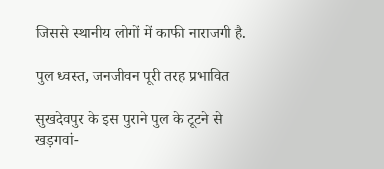जिससे स्थानीय लोगों में काफी नाराजगी है.

पुल ध्वस्त, जनजीवन पूरी तरह प्रभावित

सुखदेवपुर के इस पुराने पुल के टूटने से खड़गवां-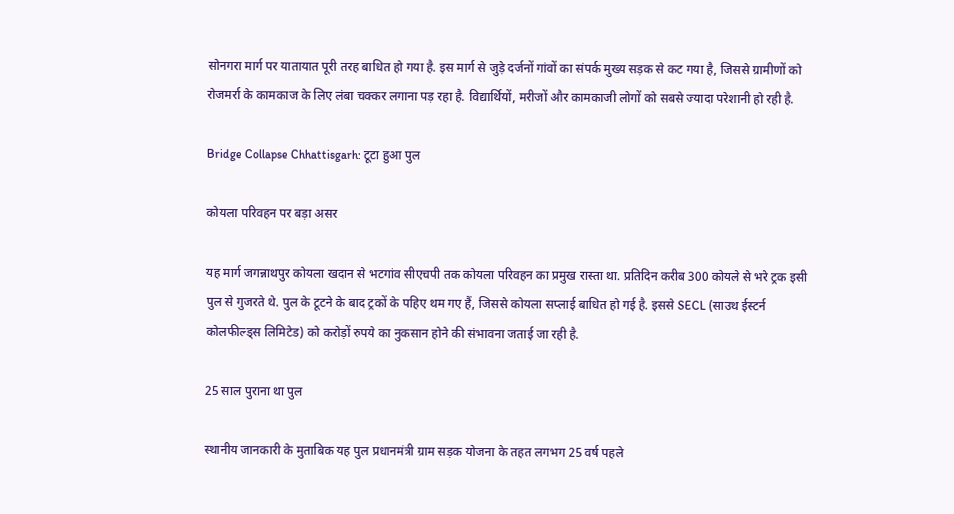सोनगरा मार्ग पर यातायात पूरी तरह बाधित हो गया है. इस मार्ग से जुड़े दर्जनों गांवों का संपर्क मुख्य सड़क से कट गया है, जिससे ग्रामीणों को रोजमर्रा के कामकाज के लिए लंबा चक्कर लगाना पड़ रहा है. विद्यार्थियों, मरीजों और कामकाजी लोगों को सबसे ज्यादा परेशानी हो रही है.

Bridge Collapse Chhattisgarh: टूटा हुआ पुल

कोयला परिवहन पर बड़ा असर

यह मार्ग जगन्नाथपुर कोयला खदान से भटगांव सीएचपी तक कोयला परिवहन का प्रमुख रास्ता था. प्रतिदिन करीब 300 कोयले से भरे ट्रक इसी पुल से गुजरते थे. पुल के टूटने के बाद ट्रकों के पहिए थम गए हैं, जिससे कोयला सप्लाई बाधित हो गई है. इससे SECL (साउथ ईस्टर्न कोलफील्ड्स लिमिटेड) को करोड़ों रुपये का नुकसान होने की संभावना जताई जा रही है.

25 साल पुराना था पुल

स्थानीय जानकारी के मुताबिक यह पुल प्रधानमंत्री ग्राम सड़क योजना के तहत लगभग 25 वर्ष पहले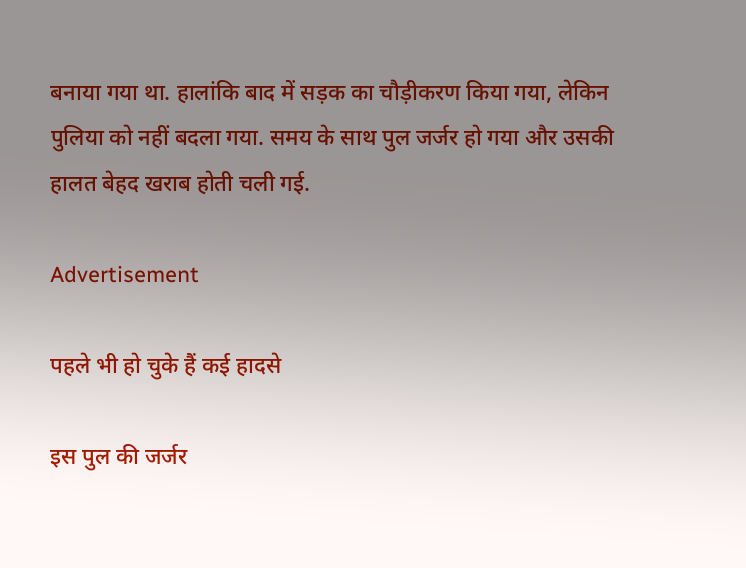बनाया गया था. हालांकि बाद में सड़क का चौड़ीकरण किया गया, लेकिन पुलिया को नहीं बदला गया. समय के साथ पुल जर्जर हो गया और उसकी हालत बेहद खराब होती चली गई.

Advertisement

पहले भी हो चुके हैं कई हादसे

इस पुल की जर्जर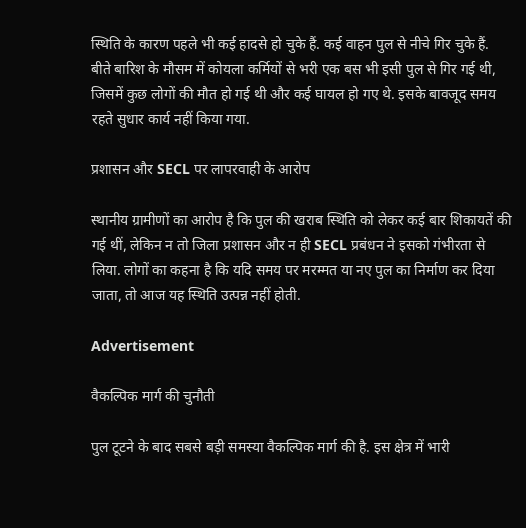स्थिति के कारण पहले भी कई हादसे हो चुके हैं. कई वाहन पुल से नीचे गिर चुके हैं. बीते बारिश के मौसम में कोयला कर्मियों से भरी एक बस भी इसी पुल से गिर गई थी, जिसमें कुछ लोगों की मौत हो गई थी और कई घायल हो गए थे. इसके बावजूद समय रहते सुधार कार्य नहीं किया गया.

प्रशासन और SECL पर लापरवाही के आरोप

स्थानीय ग्रामीणों का आरोप है कि पुल की खराब स्थिति को लेकर कई बार शिकायतें की गई थीं, लेकिन न तो जिला प्रशासन और न ही SECL प्रबंधन ने इसको गंभीरता से लिया. लोगों का कहना है कि यदि समय पर मरम्मत या नए पुल का निर्माण कर दिया जाता, तो आज यह स्थिति उत्पन्न नहीं होती.

Advertisement

वैकल्पिक मार्ग की चुनौती

पुल टूटने के बाद सबसे बड़ी समस्या वैकल्पिक मार्ग की है. इस क्षेत्र में भारी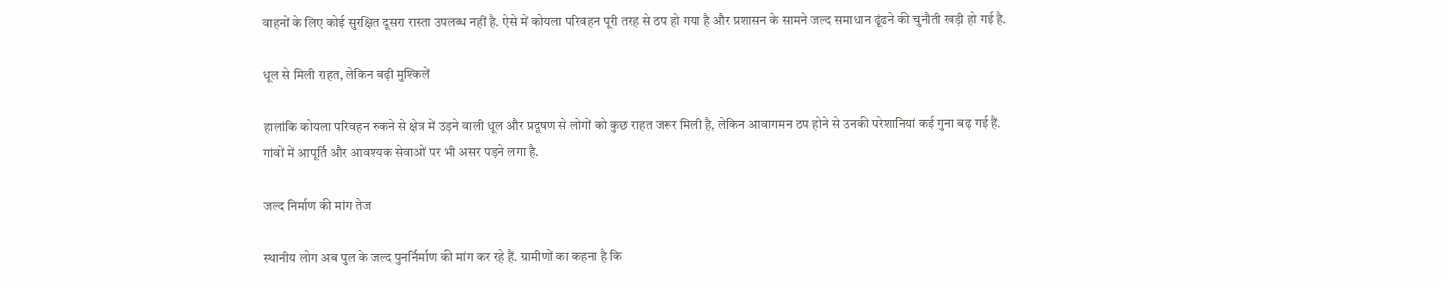वाहनों के लिए कोई सुरक्षित दूसरा रास्ता उपलब्ध नहीं है. ऐसे में कोयला परिवहन पूरी तरह से ठप हो गया है और प्रशासन के सामने जल्द समाधान ढूंढने की चुनौती खड़ी हो गई है.

धूल से मिली राहत, लेकिन बढ़ी मुश्किलें

हालांकि कोयला परिवहन रुकने से क्षेत्र में उड़ने वाली धूल और प्रदूषण से लोगों को कुछ राहत जरूर मिली है, लेकिन आवागमन ठप होने से उनकी परेशानियां कई गुना बढ़ गई हैं. गांवों में आपूर्ति और आवश्यक सेवाओं पर भी असर पड़ने लगा है.

जल्द निर्माण की मांग तेज

स्थानीय लोग अब पुल के जल्द पुनर्निर्माण की मांग कर रहे हैं. ग्रामीणों का कहना है कि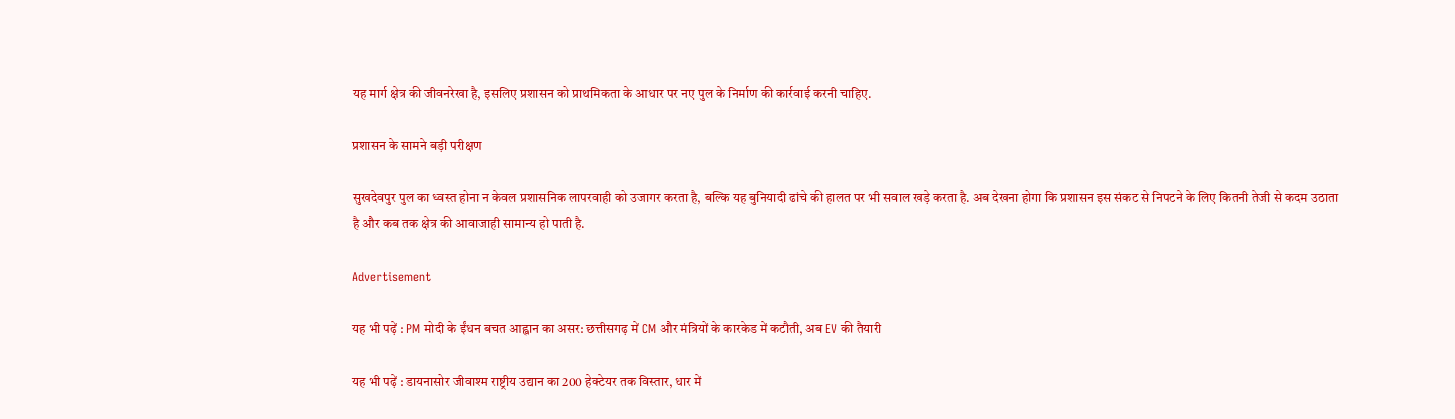यह मार्ग क्षेत्र की जीवनरेखा है, इसलिए प्रशासन को प्राथमिकता के आधार पर नए पुल के निर्माण की कार्रवाई करनी चाहिए.

प्रशासन के सामने बड़ी परीक्षण

सुखदेवपुर पुल का ध्वस्त होना न केवल प्रशासनिक लापरवाही को उजागर करता है, बल्कि यह बुनियादी ढांचे की हालत पर भी सवाल खड़े करता है. अब देखना होगा कि प्रशासन इस संकट से निपटने के लिए कितनी तेजी से कदम उठाता है और कब तक क्षेत्र की आवाजाही सामान्य हो पाती है.

Advertisement

यह भी पढ़ें : PM मोदी के ईंधन बचत आह्वान का असर: छत्तीसगढ़ में CM और मंत्रियों के कारकेड में कटौती, अब EV की तैयारी

यह भी पढ़ें : डायनासोर जीवाश्म राष्ट्रीय उद्यान का 200 हेक्टेयर तक विस्तार, धार में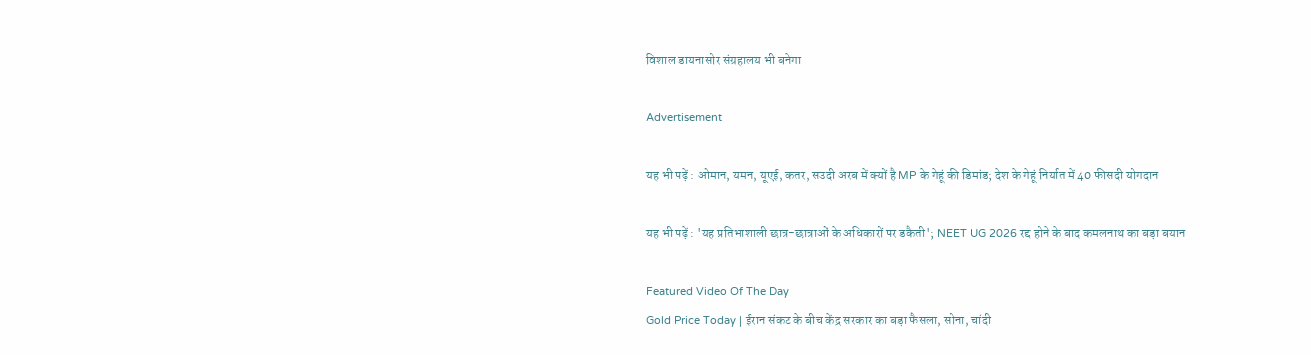विशाल डायनासोर संग्रहालय भी बनेगा

Advertisement

यह भी पढ़ें : ओमान, यमन, यूएई, कतर, सउदी अरब में क्यों है MP के गेहूं की डिमांड; देश के गेहूं निर्यात में 40 फीसदी योगदान

यह भी पढ़ें : 'यह प्रतिभाशाली छात्र-छात्राओं के अधिकारों पर डकैती'; NEET UG 2026 रद्द होने के बाद कमलनाथ का बड़ा बयान

Featured Video Of The Day
Gold Price Today | ईरान संकट के बीच केंद्र सरकार का बड़ा फैसला, सोना, चांदी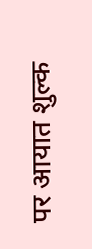पर आयात शुल्क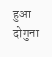हुआ दोगुना